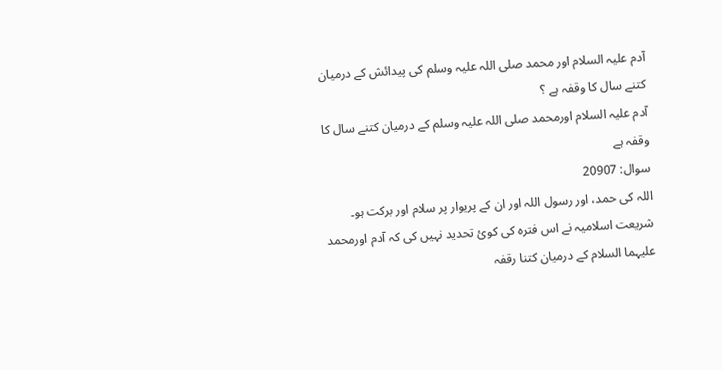آدم علیہ السلام اور محمد صلی اللہ علیہ وسلم کی پیدائش کے درمیان کتنے سال کا وقفہ ہے ؟
آدم علیہ السلام اورمحمد صلی اللہ علیہ وسلم کے درمیان کتنے سال کا وقفہ ہے
سوال: 20907
اللہ کی حمد، اور رسول اللہ اور ان کے پریوار پر سلام اور برکت ہو۔
شریعت اسلامیہ نے اس فترہ کی کوئ تحدید نہیں کی کہ آدم اورمحمد علیہما السلام کے درمیان کتنا رقفہ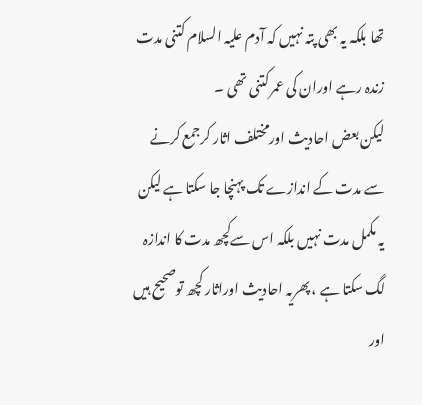تھا بلکہ یہ بھی پتہ نہیں کہ آدم علیہ السلام کتنی مدت زندہ رہے اوران کی عمر کتنی تھی ۔
لیکن بعض احادیث اورمختلف اثار کرجمع کرنے سے مدت کے اندازے تک پہنچا جا سکتا ہے لیکن یہ مکمل مدت نہیں بلکہ اس سےکچھ مدت کا اندازہ لگ سکتا ہے ، پھریہ احادیث اوراثار کچھ توصحیح ہیں اور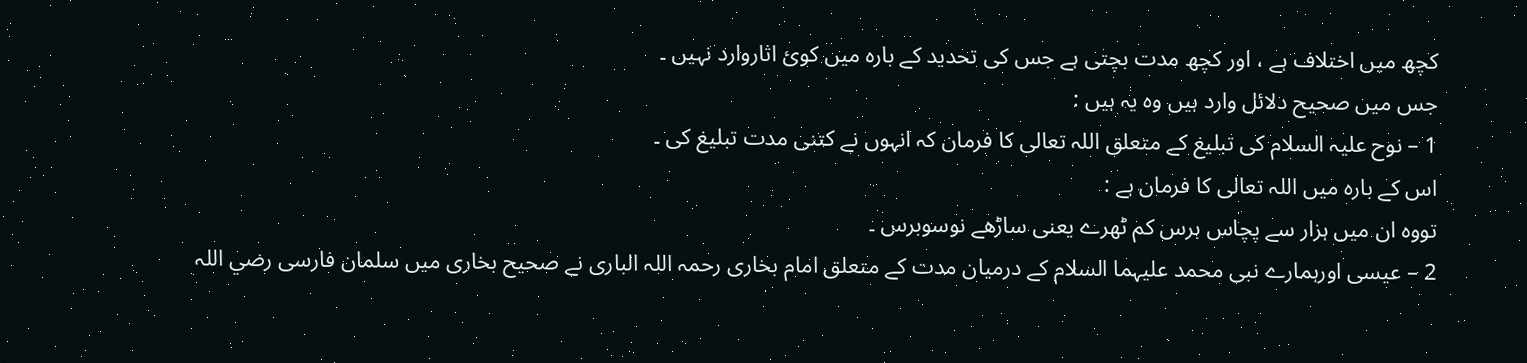کچھ میں اختلاف ہے ، اور کچھ مدت بچتی ہے جس کی تحدید کے بارہ میں کوئ اثاروارد نہیں ۔
جس میں صحیح دلائل وارد ہيں وہ یہ ہیں :
1 – نوح علیہ السلام کی تبلیغ کے متعلق اللہ تعالی کا فرمان کہ انہوں نے کتنی مدت تبلیغ کی ۔
اس کے بارہ میں اللہ تعالی کا فرمان ہے :
تووہ ان میں ہزار سے پچاس برس کم ٹھرے یعنی ساڑھے نوسوبرس ۔
2 – عیسی اورہمارے نبی محمد علیہما السلام کے درمیان مدت کے متعلق امام بخاری رحمہ اللہ الباری نے صحیح بخاری میں سلمان فارسی رضي اللہ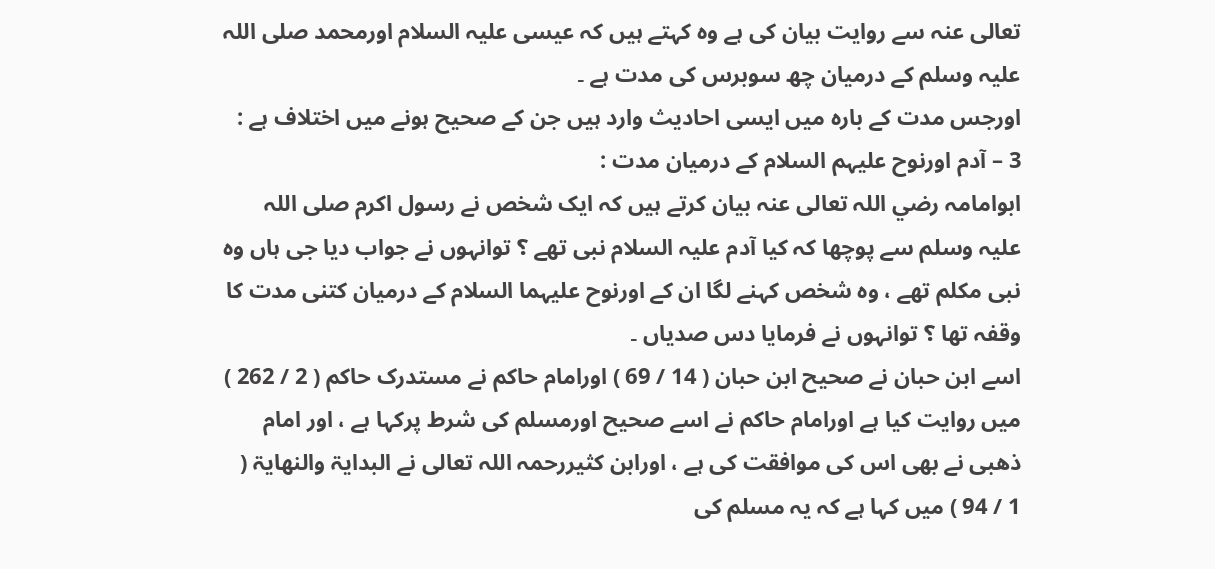تعالی عنہ سے روایت بیان کی ہے وہ کہتے ہیں کہ عیسی علیہ السلام اورمحمد صلی اللہ علیہ وسلم کے درمیان چھ سوبرس کی مدت ہے ۔
اورجس مدت کے بارہ میں ایسی احادیث وارد ہيں جن کے صحیح ہونے میں اختلاف ہے :
3 – آدم اورنوح علیہم السلام کے درمیان مدت :
ابوامامہ رضي اللہ تعالی عنہ بیان کرتے ہیں کہ ایک شخص نے رسول اکرم صلی اللہ علیہ وسلم سے پوچھا کہ کیا آدم علیہ السلام نبی تھے ؟ توانہوں نے جواب دیا جی ہاں وہ نبی مکلم تھے ، وہ شخص کہنے لگا ان کے اورنوح علیہما السلام کے درمیان کتنی مدت کا وقفہ تھا ؟ توانہوں نے فرمایا دس صدیاں ۔
اسے ابن حبان نے صحیح ابن حبان ( 14 / 69 ) اورامام حاکم نے مستدرک حاکم ( 2 / 262 ) میں روایت کیا ہے اورامام حاکم نے اسے صحیح اورمسلم کی شرط پرکہا ہے ، اور امام ذھبی نے بھی اس کی موافقت کی ہے ، اورابن کثیررحمہ اللہ تعالی نے البدايۃ والنھايۃ ( 1 / 94 ) میں کہا ہے کہ یہ مسلم کی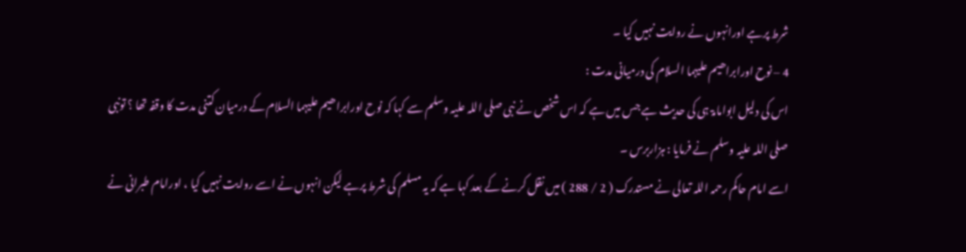شرط پرہے اورانہوں نے روایت نہیں کیا ۔
4 – نوح اورابراھیم علیہما السلام کی درمیانی مدت :
اس کی دلیل ابوامامۃ ہی کی حدیث ہے جس میں ہے کہ اس شخص نے نبی صلی اللہ علیہ وسلم سے کہا کہ نوح اورابراھیم علیہما السلام کے درمیان کتنی مدت کا وقفہ تھا ؟ تونبی صلی اللہ علیہ وسلم نے فرمایا : ہزاربرس ۔
اسے امام حاکم رحمہ اللہ تعالی نے مستدرک ( 2 / 288 ) میں نقل کرنے کے بعد کہا ہے کہ یہ مسلم کی شرط پرہے لیکن انہوں نے اسے روایت نہیں کیا ، اورامام طبرانی نے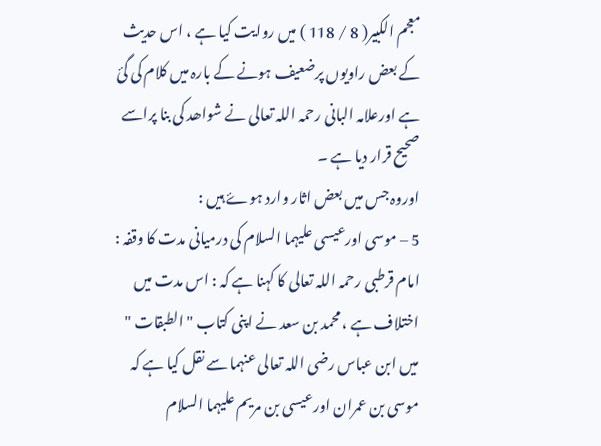معجم الکبیر( 8 / 118 ) میں روایت کیا ہے ، اس حدیث کے بعض راویوں پرضعیف ہونے کے بارہ میں کلام کی گئ ہے اورعلامہ البانی رحمہ اللہ تعالی نے شواھد کی بنا پراسے صحیح قرار دیا ہے ۔
اوروہ جس میں بعض اثار وارد ہوۓ ہیں :
5 – موسی اورعیسی علیہما السلام کی درمیانی مدت کا وقفہ :
امام قرطبی رحمہ اللہ تعالی کا کہنا ہے کہ : اس مدت میں اختلاف ہے ، محمد بن سعد نے اپنی کتاب " الطبقات " میں ابن عباس رضی اللہ تعالی عنہما سے نقل کیا ہے کہ موسی بن عمران اورعیسی بن مریم علیہما السلام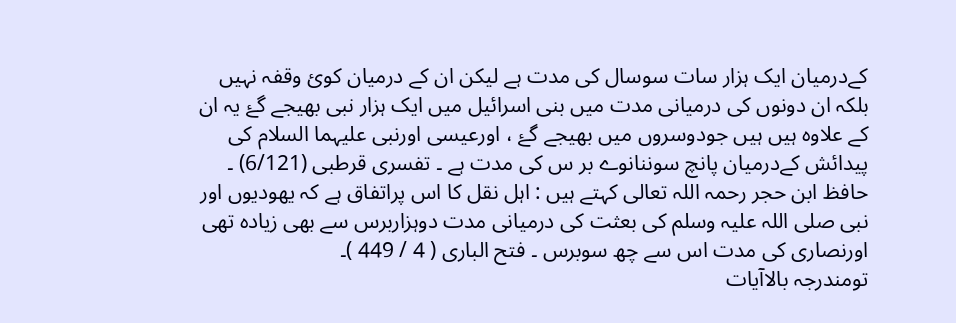کےدرمیان ایک ہزار سات سوسال کی مدت ہے لیکن ان کے درمیان کوئ وقفہ نہیں بلکہ ان دونوں کی درمیانی مدت میں بنی اسرائیل میں ایک ہزار نبی بھیجے گۓ یہ ان کے علاوہ ہیں ہیں جودوسروں میں بھیجے گۓ ، اورعیسی اورنبی علیہما السلام کی پیدائش کےدرمیان پانچ سوننانوے بر س کی مدت ہے ۔ تفسری قرطبی (6/121) ۔
حافظ ابن حجر رحمہ اللہ تعالی کہتے ہیں : اہل نقل کا اس پراتفاق ہے کہ یھودیوں اور نبی صلی اللہ علیہ وسلم کی بعثت کی درمیانی مدت دوہزاربرس سے بھی زیادہ تھی اورنصاری کی مدت اس سے چھ سوبرس ۔ فتح الباری ( 4 / 449 )۔
تومندرجہ بالاآیات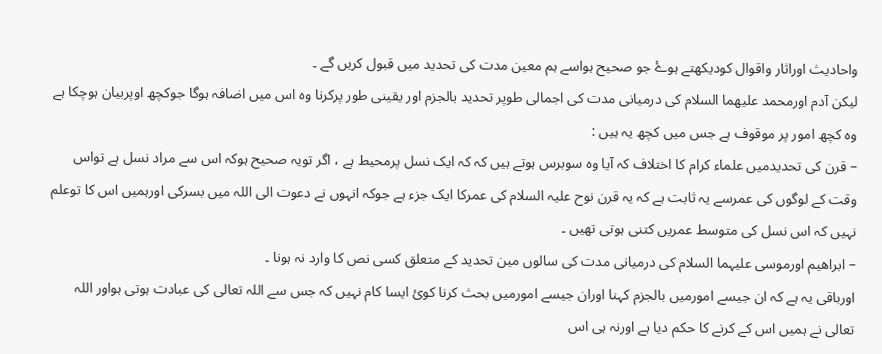واحادیث اوراثار واقوال کودیکھتے ہوۓ جو صحیح ہواسے ہم معین مدت کی تحدید میں قبول کریں گے ۔
لیکن آدم اورمحمد علیھما السلام کی درمیانی مدت کی اجمالی طوپر تحدید بالجزم اور یقینی طور پرکرنا وہ اس میں اضافہ ہوگا جوکچھ اوپربیان ہوچکا ہے وہ کچھ امور پر موقوف ہے جس میں کچھ یہ ہیں :
– قرن کی تحدیدمیں علماء کرام کا اختلاف کہ آیا وہ سوبرس ہوتے ہیں کہ کہ ایک نسل پرمحیط ہے ، اگر تویہ صحیح ہوکہ اس سے مراد نسل ہے تواس وقت کے لوگوں کی عمرسے یہ ثابت ہے کہ یہ قرن نوح علیہ السلام کی عمرکا ایک جزء ہے جوکہ انہوں نے دعوت الی اللہ میں بسرکی اورہمیں اس کا توعلم نہیں کہ اس نسل کی متوسط عمریں کتنی ہوتی تھیں ۔
– ابراھیم اورموسی علیہما السلام کی درمیانی مدت کی سالوں مین تحدید کے متعلق کسی نص کا وارد نہ ہونا ۔
اورباقی یہ ہے کہ ان جیسے امورمیں بالجزم کہنا اوران جیسے امورمیں بحث کرنا کوئ ایسا کام نہیں کہ جس سے اللہ تعالی کی عبادت ہوتی ہواور اللہ تعالی نے ہمیں اس کے کرنے کا حکم دیا ہے اورنہ ہی اس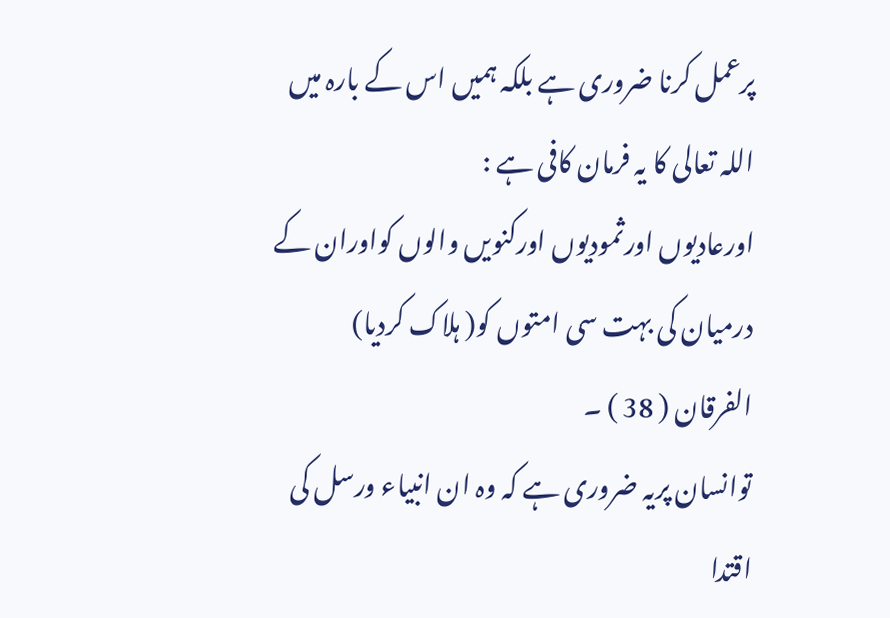پرعمل کرنا ضروری ہے بلکہ ہمیں اس کے بارہ میں اللہ تعالی کا یہ فرمان کافی ہے :
اورعادیوں اورثمودیوں اورکنویں والوں کواوران کے درمیان کی بہت سی امتوں کو( ہلاک کردیا) الفرقان ( 38 ) ۔
توانسان پریہ ضروری ہے کہ وہ ان انبیاء ورسل کی اقتدا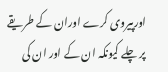اورپیروی کرے اوران کے طریقے پر چلے کیونکہ ان کے اور ان کی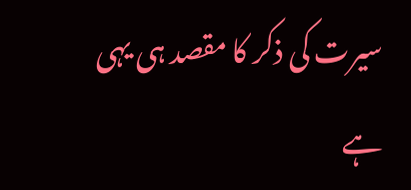سیرت کی ذکر کا مقصد ہی یہی ہے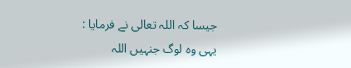جیسا کہ اللہ تعالی نے فرمایا :
یہی وہ لوگ جنہیں اللہ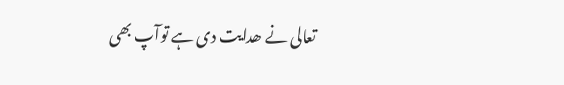تعالی نے ھدایت دی ہے توآپ بھی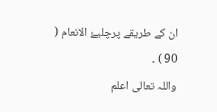ان کے طریقے پرچلیۓ الانعام ( 90 ) ۔
واللہ تعالی اعلم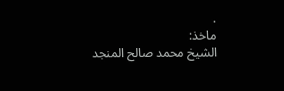.
ماخذ:
الشیخ محمد صالح المنجد